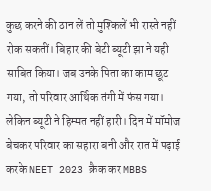कुछ करने की ठान लें तो मुश्किलें भी रास्ते नहीं रोक सकतीं। बिहार की बेटी ब्यूटी झा ने यही साबित किया। जब उनके पिता का काम छूट गया, तो परिवार आर्थिक तंगी में फंस गया। लेकिन ब्यूटी ने हिम्मत नहीं हारी। दिन में मॉमोज बेचकर परिवार का सहारा बनी और रात में पढ़ाई करके NEET 2023 क्रैक कर MBBS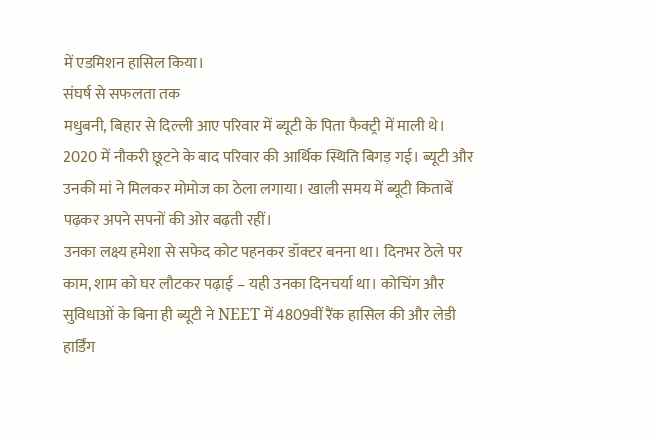में एडमिशन हासिल किया।
संघर्ष से सफलता तक
मधुबनी, बिहार से दिल्ली आए परिवार में ब्यूटी के पिता फैक्ट्री में माली थे। 2020 में नौकरी छूटने के बाद परिवार की आर्थिक स्थिति बिगड़ गई। ब्यूटी और उनकी मां ने मिलकर मोमोज का ठेला लगाया। खाली समय में ब्यूटी किताबें पढ़कर अपने सपनों की ओर बढ़ती रहीं।
उनका लक्ष्य हमेशा से सफेद कोट पहनकर डॉक्टर बनना था। दिनभर ठेले पर काम, शाम को घर लौटकर पढ़ाई – यही उनका दिनचर्या था। कोचिंग और सुविधाओं के बिना ही ब्यूटी ने NEET में 4809वीं रैंक हासिल की और लेडी हार्डिंग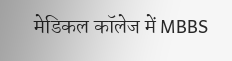मेडिकल कॉलेज में MBBS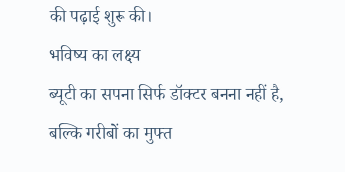की पढ़ाई शुरू की।
भविष्य का लक्ष्य
ब्यूटी का सपना सिर्फ डॉक्टर बनना नहीं है, बल्कि गरीबों का मुफ्त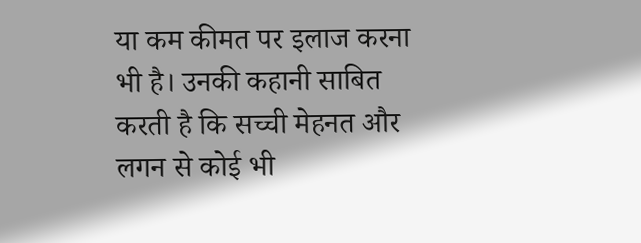या कम कीमत पर इलाज करना भी है। उनकी कहानी साबित करती है कि सच्ची मेहनत और लगन से कोई भी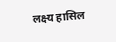लक्ष्य हासिल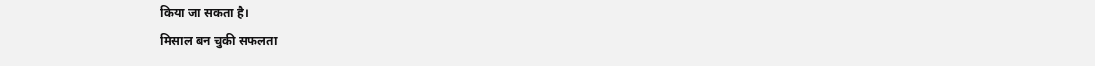किया जा सकता है।
मिसाल बन चुकी सफलता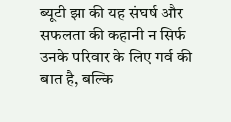ब्यूटी झा की यह संघर्ष और सफलता की कहानी न सिर्फ उनके परिवार के लिए गर्व की बात है, बल्कि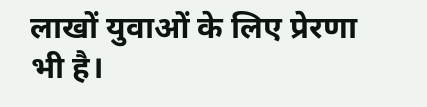लाखों युवाओं के लिए प्रेरणा भी है।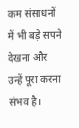कम संसाधनों में भी बड़े सपने देखना और उन्हें पूरा करना संभव है।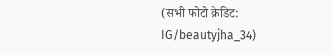(सभी फोटो क्रेडिट: IG/beautyjha_34)